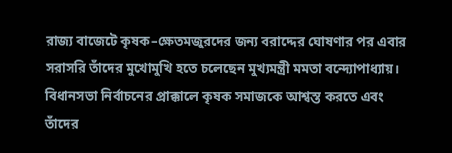রাজ্য বাজেটে কৃষক–ক্ষেতমজুরদের জন্য বরাদ্দের ঘোষণার পর এবার সরাসরি তাঁদের মুখোমুখি হতে চলেছেন মুখ্যমন্ত্রী মমতা বন্দ্যোপাধ্যায়। বিধানসভা নির্বাচনের প্রাক্কালে কৃষক সমাজকে আশ্বস্ত করতে এবং তাঁদের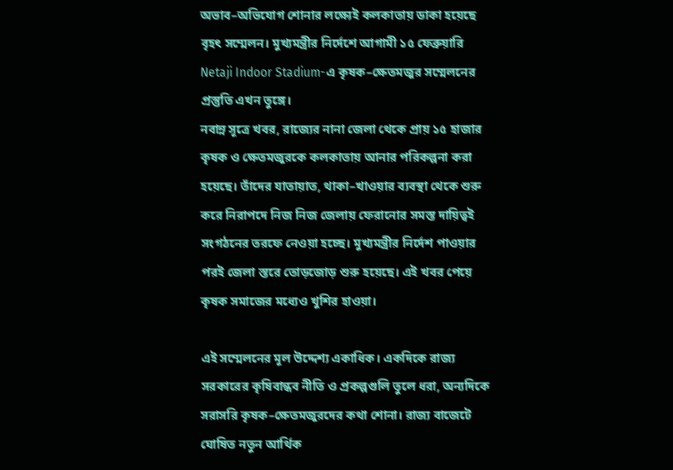অভাব–অভিযোগ শোনার লক্ষ্যেই কলকাতায় ডাকা হয়েছে বৃহৎ সম্মেলন। মুখ্যমন্ত্রীর নির্দেশে আগামী ১৫ ফেব্রুয়ারি Netaji Indoor Stadium-এ কৃষক–ক্ষেতমজুর সম্মেলনের প্রস্তুতি এখন তুঙ্গে।
নবান্ন সূত্রে খবর, রাজ্যের নানা জেলা থেকে প্রায় ১৫ হাজার কৃষক ও ক্ষেতমজুরকে কলকাতায় আনার পরিকল্পনা করা হয়েছে। তাঁদের যাতায়াত, থাকা–খাওয়ার ব্যবস্থা থেকে শুরু করে নিরাপদে নিজ নিজ জেলায় ফেরানোর সমস্ত দায়িত্বই সংগঠনের তরফে নেওয়া হচ্ছে। মুখ্যমন্ত্রীর নির্দেশ পাওয়ার পরই জেলা স্তরে তোড়জোড় শুরু হয়েছে। এই খবর পেয়ে কৃষক সমাজের মধ্যেও খুশির হাওয়া।

এই সম্মেলনের মূল উদ্দেশ্য একাধিক। একদিকে রাজ্য সরকারের কৃষিবান্ধব নীতি ও প্রকল্পগুলি তুলে ধরা, অন্যদিকে সরাসরি কৃষক–ক্ষেতমজুরদের কথা শোনা। রাজ্য বাজেটে ঘোষিত নতুন আর্থিক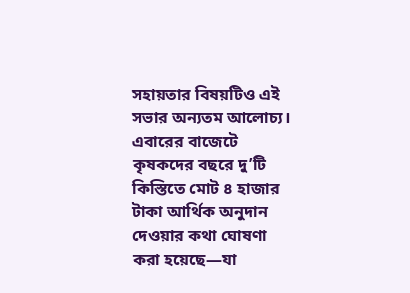সহায়তার বিষয়টিও এই সভার অন্যতম আলোচ্য। এবারের বাজেটে কৃষকদের বছরে দু’টি কিস্তিতে মোট ৪ হাজার টাকা আর্থিক অনুদান দেওয়ার কথা ঘোষণা করা হয়েছে—যা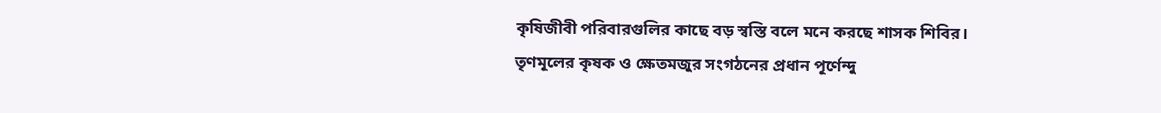কৃষিজীবী পরিবারগুলির কাছে বড় স্বস্তি বলে মনে করছে শাসক শিবির।
তৃণমূলের কৃষক ও ক্ষেতমজুর সংগঠনের প্রধান পূর্ণেন্দু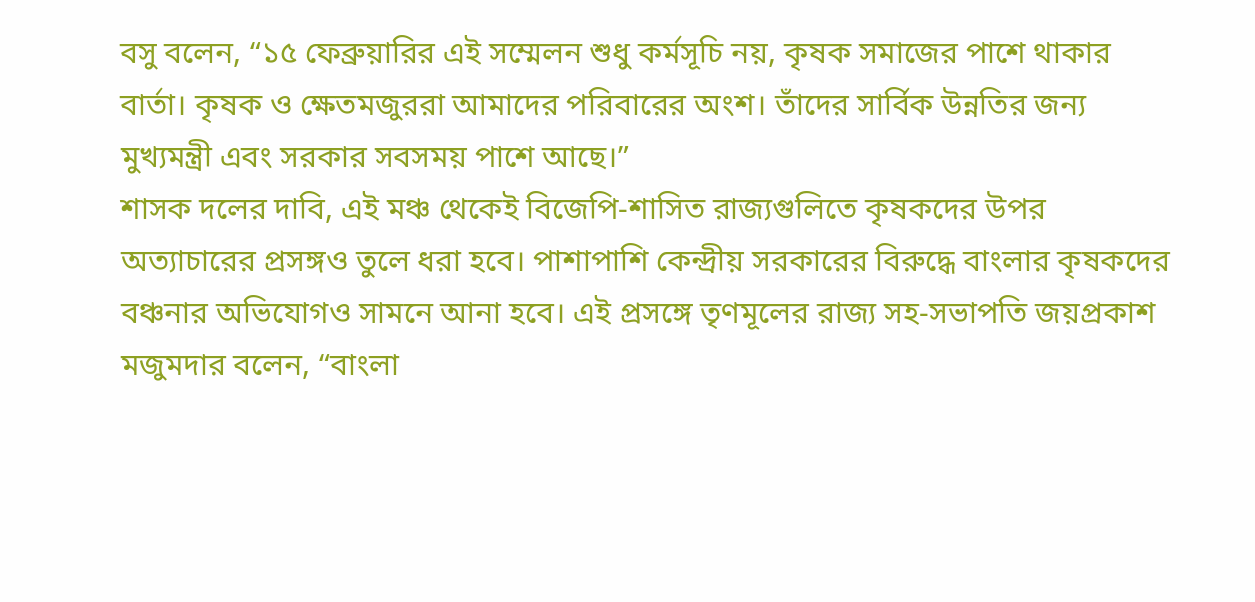বসু বলেন, “১৫ ফেব্রুয়ারির এই সম্মেলন শুধু কর্মসূচি নয়, কৃষক সমাজের পাশে থাকার বার্তা। কৃষক ও ক্ষেতমজুররা আমাদের পরিবারের অংশ। তাঁদের সার্বিক উন্নতির জন্য মুখ্যমন্ত্রী এবং সরকার সবসময় পাশে আছে।”
শাসক দলের দাবি, এই মঞ্চ থেকেই বিজেপি-শাসিত রাজ্যগুলিতে কৃষকদের উপর অত্যাচারের প্রসঙ্গও তুলে ধরা হবে। পাশাপাশি কেন্দ্রীয় সরকারের বিরুদ্ধে বাংলার কৃষকদের বঞ্চনার অভিযোগও সামনে আনা হবে। এই প্রসঙ্গে তৃণমূলের রাজ্য সহ-সভাপতি জয়প্রকাশ মজুমদার বলেন, “বাংলা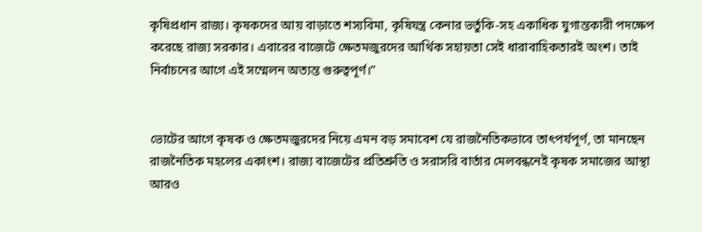কৃষিপ্রধান রাজ্য। কৃষকদের আয় বাড়াতে শস্যবিমা, কৃষিযন্ত্র কেনার ভর্তুকি-সহ একাধিক যুগান্তকারী পদক্ষেপ করেছে রাজ্য সরকার। এবারের বাজেটে ক্ষেতমজুরদের আর্থিক সহায়তা সেই ধারাবাহিকতারই অংশ। তাই নির্বাচনের আগে এই সম্মেলন অত্যন্ত গুরুত্বপূর্ণ।”


ভোটের আগে কৃষক ও ক্ষেতমজুরদের নিয়ে এমন বড় সমাবেশ যে রাজনৈতিকভাবে তাৎপর্যপূর্ণ, তা মানছেন রাজনৈতিক মহলের একাংশ। রাজ্য বাজেটের প্রতিশ্রুতি ও সরাসরি বার্তার মেলবন্ধনেই কৃষক সমাজের আস্থা আরও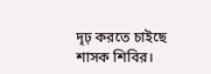দৃঢ় করতে চাইছে শাসক শিবির।